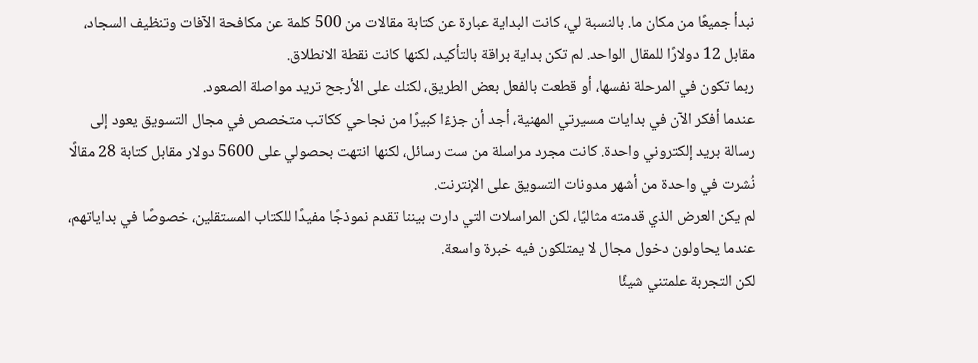نبدأ جميعًا من مكان ما. بالنسبة لي، كانت البداية عبارة عن كتابة مقالات من 500 كلمة عن مكافحة الآفات وتنظيف السجاد، مقابل 12 دولارًا للمقال الواحد. لم تكن بداية براقة بالتأكيد، لكنها كانت نقطة الانطلاق.
ربما تكون في المرحلة نفسها، أو قطعت بالفعل بعض الطريق، لكنك على الأرجح تريد مواصلة الصعود.
عندما أفكر الآن في بدايات مسيرتي المهنية، أجد أن جزءًا كبيرًا من نجاحي ككاتب متخصص في مجال التسويق يعود إلى رسالة بريد إلكتروني واحدة. كانت مجرد مراسلة من ست رسائل، لكنها انتهت بحصولي على 5600 دولار مقابل كتابة 28 مقالًا نُشرت في واحدة من أشهر مدونات التسويق على الإنترنت.
لم يكن العرض الذي قدمته مثاليًا، لكن المراسلات التي دارت بيننا تقدم نموذجًا مفيدًا للكتاب المستقلين، خصوصًا في بداياتهم، عندما يحاولون دخول مجال لا يمتلكون فيه خبرة واسعة.
لكن التجربة علمتني شيئًا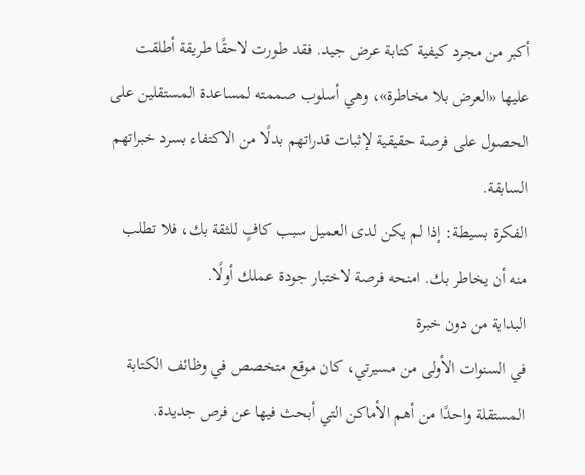أكبر من مجرد كيفية كتابة عرض جيد. فقد طورت لاحقًا طريقة أطلقت عليها «العرض بلا مخاطرة»، وهي أسلوب صممته لمساعدة المستقلين على الحصول على فرصة حقيقية لإثبات قدراتهم بدلًا من الاكتفاء بسرد خبراتهم السابقة.
الفكرة بسيطة: إذا لم يكن لدى العميل سبب كافٍ للثقة بك، فلا تطلب منه أن يخاطر بك. امنحه فرصة لاختبار جودة عملك أولًا.
البداية من دون خبرة
في السنوات الأولى من مسيرتي، كان موقع متخصص في وظائف الكتابة المستقلة واحدًا من أهم الأماكن التي أبحث فيها عن فرص جديدة.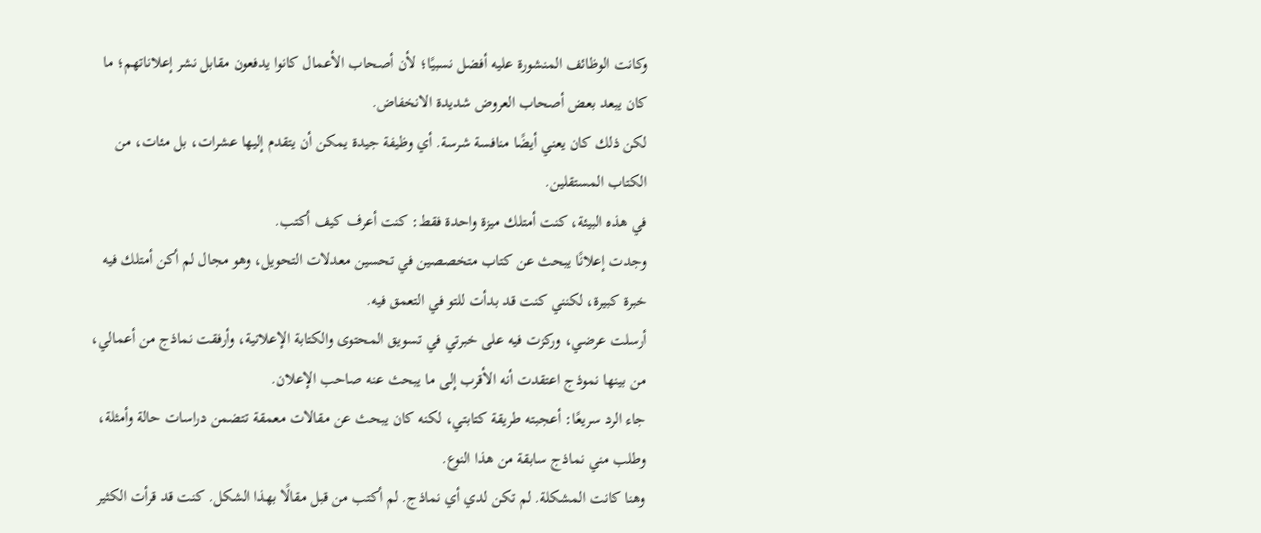وكانت الوظائف المنشورة عليه أفضل نسبيًا؛ لأن أصحاب الأعمال كانوا يدفعون مقابل نشر إعلاناتهم؛ ما كان يبعد بعض أصحاب العروض شديدة الانخفاض.
لكن ذلك كان يعني أيضًا منافسة شرسة. أي وظيفة جيدة يمكن أن يتقدم إليها عشرات، بل مئات، من الكتاب المستقلين.
في هذه البيئة، كنت أمتلك ميزة واحدة فقط: كنت أعرف كيف أكتب.
وجدت إعلانًا يبحث عن كتاب متخصصين في تحسين معدلات التحويل، وهو مجال لم أكن أمتلك فيه خبرة كبيرة، لكنني كنت قد بدأت للتو في التعمق فيه.
أرسلت عرضي، وركزت فيه على خبرتي في تسويق المحتوى والكتابة الإعلانية، وأرفقت نماذج من أعمالي، من بينها نموذج اعتقدت أنه الأقرب إلى ما يبحث عنه صاحب الإعلان.
جاء الرد سريعًا: أعجبته طريقة كتابتي، لكنه كان يبحث عن مقالات معمقة تتضمن دراسات حالة وأمثلة، وطلب مني نماذج سابقة من هذا النوع.
وهنا كانت المشكلة. لم تكن لدي أي نماذج. لم أكتب من قبل مقالًا بهذا الشكل. كنت قد قرأت الكثير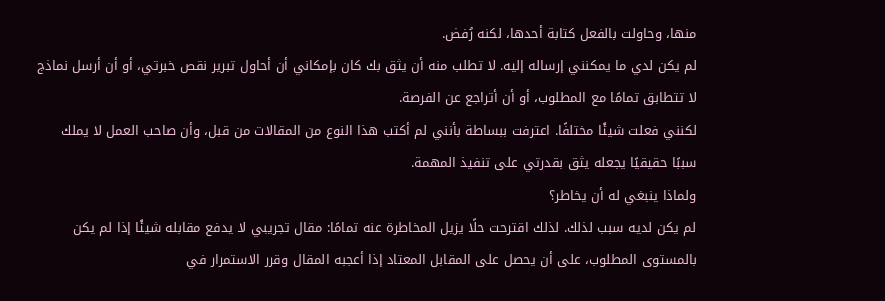منها، وحاولت بالفعل كتابة أحدها، لكنه رُفض.
لم يكن لدي ما يمكنني إرساله إليه. لا تطلب منه أن يثق بك كان بإمكاني أن أحاول تبرير نقص خبرتي، أو أن أرسل نماذج لا تتطابق تمامًا مع المطلوب، أو أن أتراجع عن الفرصة.
لكنني فعلت شيئًا مختلفًا. اعترفت ببساطة بأنني لم أكتب هذا النوع من المقالات من قبل، وأن صاحب العمل لا يملك سببًا حقيقيًا يجعله يثق بقدرتي على تنفيذ المهمة.
ولماذا ينبغي له أن يخاطر؟
لم يكن لديه سبب لذلك. لذلك اقترحت حلًا يزيل المخاطرة عنه تمامًا: مقال تجريبي لا يدفع مقابله شيئًا إذا لم يكن بالمستوى المطلوب، على أن يحصل على المقابل المعتاد إذا أعجبه المقال وقرر الاستمرار في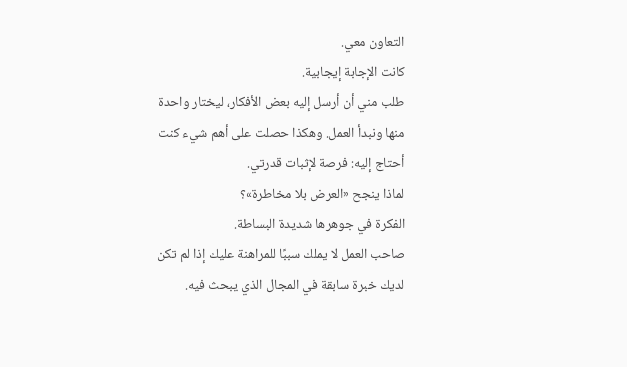التعاون معي.
كانت الإجابة إيجابية.
طلب مني أن أرسل إليه بعض الأفكار، ليختار واحدة منها ونبدأ العمل. وهكذا حصلت على أهم شيء كنت أحتاج إليه: فرصة لإثبات قدرتي.
لماذا ينجح «العرض بلا مخاطرة»؟
الفكرة في جوهرها شديدة البساطة.
صاحب العمل لا يملك سببًا للمراهنة عليك إذا لم تكن لديك خبرة سابقة في المجال الذي يبحث فيه.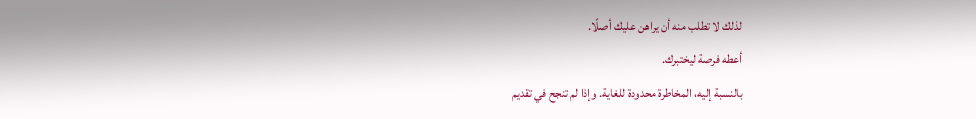لذلك لا تطلب منه أن يراهن عليك أصلًا.
أعطه فرصة ليختبرك.
بالنسبة إليه، المخاطرة محدودة للغاية. وإذا لم تنجح في تقديم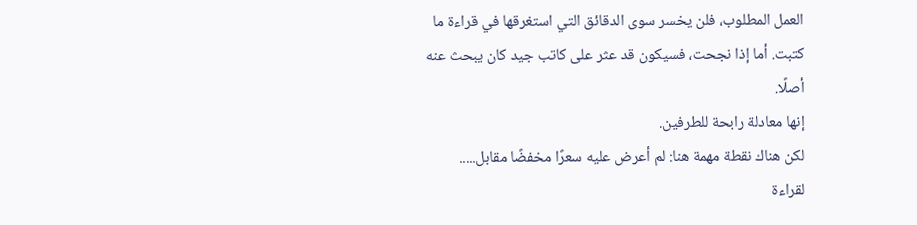العمل المطلوب، فلن يخسر سوى الدقائق التي استغرقها في قراءة ما كتبت. أما إذا نجحت، فسيكون قد عثر على كاتب جيد كان يبحث عنه أصلًا.
إنها معادلة رابحة للطرفين.
لكن هناك نقطة مهمة هنا: لم أعرض عليه سعرًا مخفضًا مقابل.....
لقراءة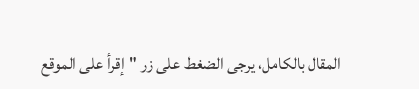المقال بالكامل، يرجى الضغط على زر "إقرأ على الموقع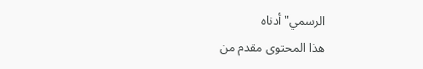الرسمي" أدناه
هذا المحتوى مقدم من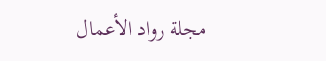مجلة رواد الأعمال